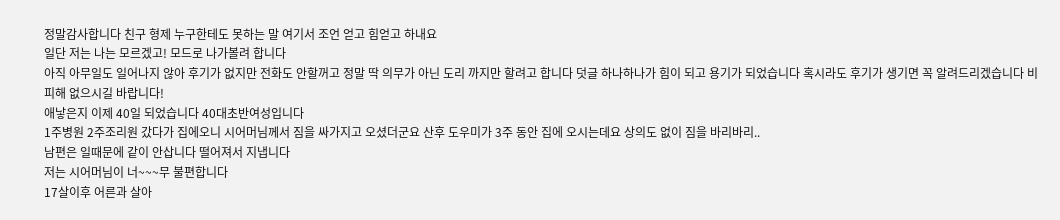정말감사합니다 친구 형제 누구한테도 못하는 말 여기서 조언 얻고 힘얻고 하내요
일단 저는 나는 모르겠고! 모드로 나가볼려 합니다
아직 아무일도 일어나지 않아 후기가 없지만 전화도 안할꺼고 정말 딱 의무가 아닌 도리 까지만 할려고 합니다 덧글 하나하나가 힘이 되고 용기가 되었습니다 혹시라도 후기가 생기면 꼭 알려드리겠습니다 비피해 없으시길 바랍니다!
애낳은지 이제 40일 되었습니다 40대초반여성입니다
1주병원 2주조리원 갔다가 집에오니 시어머님께서 짐을 싸가지고 오셨더군요 산후 도우미가 3주 동안 집에 오시는데요 상의도 없이 짐을 바리바리..
남편은 일때문에 같이 안삽니다 떨어져서 지냅니다
저는 시어머님이 너~~~무 불편합니다
17살이후 어른과 살아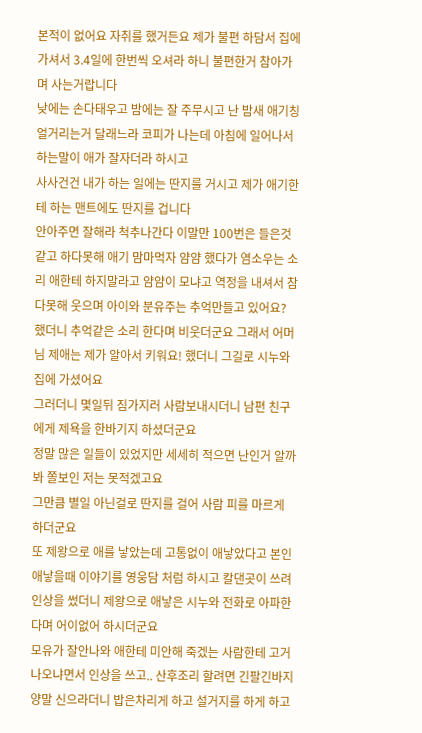본적이 없어요 자취를 했거든요 제가 불편 하담서 집에가셔서 3.4일에 한번씩 오셔라 하니 불편한거 참아가며 사는거랍니다
낮에는 손다태우고 밤에는 잘 주무시고 난 밤새 애기칭얼거리는거 달래느라 코피가 나는데 아침에 일어나서 하는말이 애가 잘자더라 하시고
사사건건 내가 하는 일에는 딴지를 거시고 제가 애기한테 하는 맨트에도 딴지를 겁니다
안아주면 잘해라 척추나간다 이말만 100번은 들은것 같고 하다못해 애기 맘마먹자 얌얌 했다가 염소우는 소리 애한테 하지말라고 얌얌이 모냐고 역정을 내셔서 참다못해 웃으며 아이와 분유주는 추억만들고 있어요? 했더니 추억같은 소리 한다며 비웃더군요 그래서 어머님 제애는 제가 알아서 키워요! 했더니 그길로 시누와 집에 가셨어요
그러더니 몇일뒤 짐가지러 사람보내시더니 남편 친구에게 제욕을 한바기지 하셨더군요
정말 많은 일들이 있었지만 세세히 적으면 난인거 알까봐 쫄보인 저는 못적겠고요
그만큼 별일 아닌걸로 딴지를 걸어 사람 피를 마르게 하더군요
또 제왕으로 애를 낳았는데 고통없이 애낳았다고 본인 애낳을때 이야기를 영웅담 처럼 하시고 칼댄곳이 쓰려 인상을 썼더니 제왕으로 애낳은 시누와 전화로 아파한다며 어이없어 하시더군요
모유가 잘안나와 애한테 미안해 죽겠는 사람한테 고거 나오냐면서 인상을 쓰고.. 산후조리 할려면 긴팔긴바지양말 신으라더니 밥은차리게 하고 설거지를 하게 하고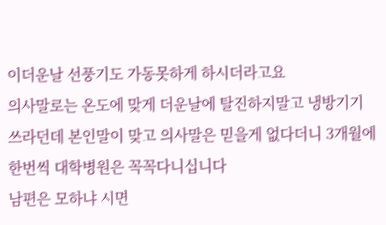이더운날 선풍기도 가동못하게 하시더라고요
의사말로는 온도에 맞게 더운날에 탈진하지말고 냉방기기 쓰라던데 본인말이 맞고 의사말은 믿을게 없다더니 3개월에 한번씩 대학병원은 꼭꼭다니십니다
남편은 모하냐 시면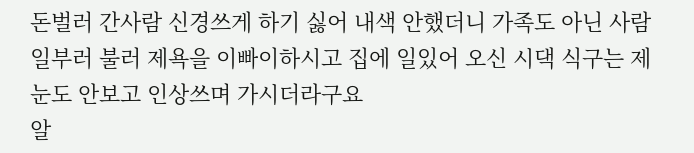돈벌러 간사람 신경쓰게 하기 싫어 내색 안했더니 가족도 아닌 사람 일부러 불러 제욕을 이빠이하시고 집에 일있어 오신 시댁 식구는 제눈도 안보고 인상쓰며 가시더라구요
알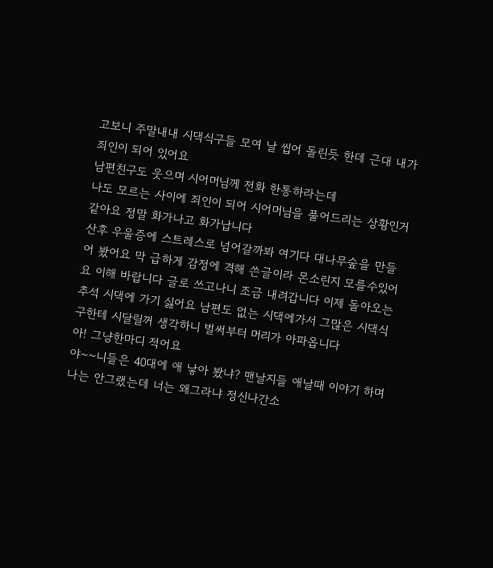고보니 주말내내 시댁식구들 모여 날 씹어 돌린듯 한데 근대 내가 죄인이 되어 있어요
남편친구도 웃으며 시어머님께 전화 한통하라는데
나도 모르는 사이에 죄인이 되어 시어머님을 풀어드리는 상황인거 같아요 정말 화가나고 화가납니다
산후 우울증에 스트레스로 넘어갈까봐 여기다 대나무숲을 만들어 봤어요 막 급하게 감정에 격해 쓴글이라 몬소린지 모를수있어요 이해 바랍니다 글로 쓰고나니 조금 내려갑니다 이제 돌아오는 추석 시댁에 가기 싫어요 남편도 없는 시댁에가서 그많은 시댁식구한테 시달릴꺼 생각하니 벌써부터 머리가 아파옵니다
아! 그냥한마디 적어요
야~~니들은 40대에 애 낳아 봤냐? 맨날지들 애날때 이야기 하며 나는 안그랬는데 너는 왜그라냐 정신나간소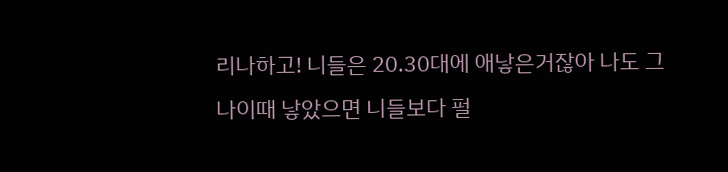리나하고! 니들은 20.30대에 애낳은거잖아 나도 그나이때 낳았으면 니들보다 펄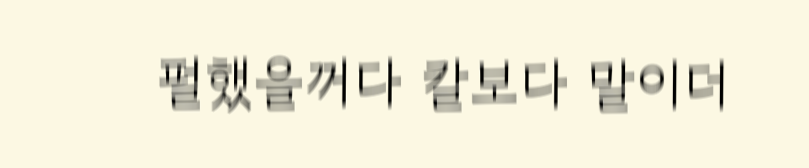펄했을꺼다 칼보다 말이더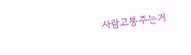사람고통주는거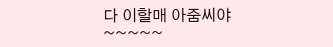다 이할매 아줌씨야~~~~~